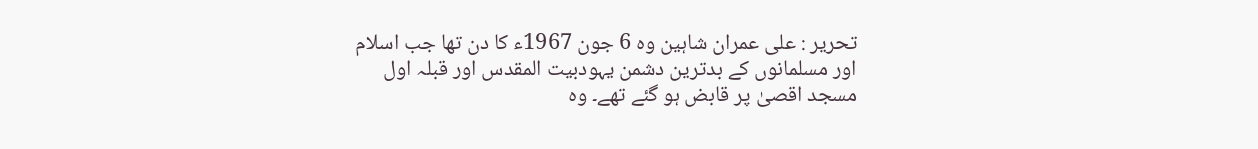تحریر : علی عمران شاہین وہ 6 جون 1967ء کا دن تھا جب اسلام اور مسلمانوں کے بدترین دشمن یہودبیت المقدس اور قبلہ اول مسجد اقصیٰ پر قابض ہو گئے تھے۔ وہ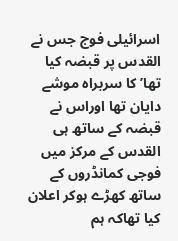اسرائیلی فوج جس نے القدس پر قبضہ کیا تھا’ کا سربراہ موشے دایان تھا اوراس نے قبضہ کے ساتھ ہی القدس کے مرکز میں فوجی کمانڈروں کے ساتھ کھڑے ہوکر اعلان کیا تھاکہ ہم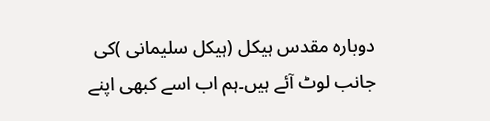دوبارہ مقدس ہیکل (ہیکل سلیمانی )کی جانب لوٹ آئے ہیں۔ہم اب اسے کبھی اپنے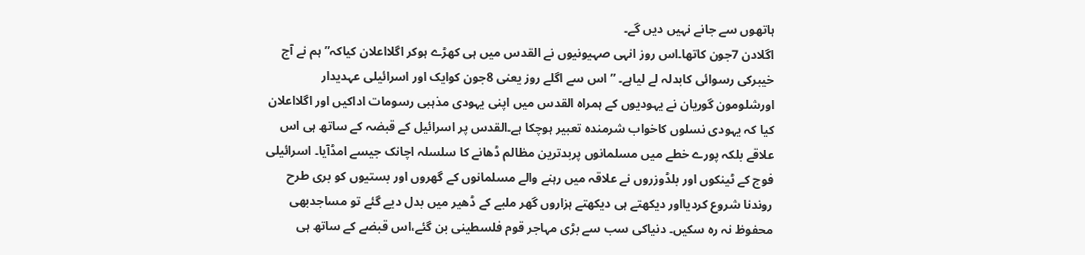ہاتھوں سے جانے نہیں دیں گے۔
اگلادن 7جون کاتھا۔اس روز انہی صہیونیوں نے القدس میں ہی کھڑے ہوکر اگلااعلان کیاکہ” ہم نے آج خیبرکی رسوائی کابدلہ لے لیاہے۔ ”اس سے اگلے روز یعنی 8جون کوایک اور اسرائیلی عہدیدار اورشلومون گوریان نے یہودیوں کے ہمراہ القدس میں اپنی یہودی مذہبی رسومات اداکیں اور اگلااعلان کیا کہ یہودی نسلوں کاخواب شرمندہ تعبیر ہوچکا ہے۔القدس پر اسرائیل کے قبضہ کے ساتھ ہی اس علاقے بلکہ پورے خطے میں مسلمانوں پربدترین مظالم ڈھانے کا سلسلہ اچانک جیسے امڈآیا۔ اسرائیلی فوج کے ٹینکوں اور بلڈوزروں نے علاقہ میں رہنے والے مسلمانوں کے گھروں اور بستیوں کو بری طرح روندنا شروع کردیااور دیکھتے ہی دیکھتے ہزاروں گھر ملبے کے ڈھیر میں بدل دیے گئے تو مساجدبھی محفوظ نہ رہ سکیں۔ دنیاکی سب سے بڑی مہاجر قوم فلسطینی بن گئے،اس قبضے کے ساتھ ہی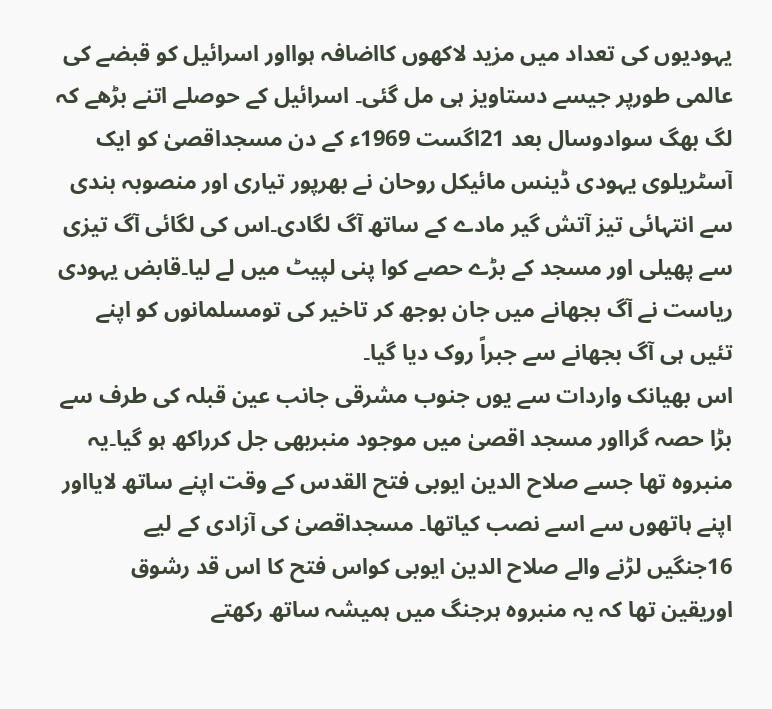یہودیوں کی تعداد میں مزید لاکھوں کااضافہ ہوااور اسرائیل کو قبضے کی عالمی طورپر جیسے دستاویز ہی مل گئی۔ اسرائیل کے حوصلے اتنے بڑھے کہ لگ بھگ سوادوسال بعد 21اگست 1969ء کے دن مسجداقصیٰ کو ایک آسٹریلوی یہودی ڈینس مائیکل روحان نے بھرپور تیاری اور منصوبہ بندی سے انتہائی تیز آتش گیر مادے کے ساتھ آگ لگادی۔اس کی لگائی آگ تیزی سے پھیلی اور مسجد کے بڑے حصے کوا پنی لپیٹ میں لے لیا۔قابض یہودی ریاست نے آگ بجھانے میں جان بوجھ کر تاخیر کی تومسلمانوں کو اپنے تئیں ہی آگ بجھانے سے جبراً روک دیا گیا۔
اس بھیانک واردات سے یوں جنوب مشرقی جانب عین قبلہ کی طرف سے بڑا حصہ گرااور مسجد اقصیٰ میں موجود منبربھی جل کرراکھ ہو گیا۔یہ منبروہ تھا جسے صلاح الدین ایوبی فتح القدس کے وقت اپنے ساتھ لایااور اپنے ہاتھوں سے اسے نصب کیاتھا۔ مسجداقصیٰ کی آزادی کے لیے 16جنگیں لڑنے والے صلاح الدین ایوبی کواس فتح کا اس قد رشوق اوریقین تھا کہ یہ منبروہ ہرجنگ میں ہمیشہ ساتھ رکھتے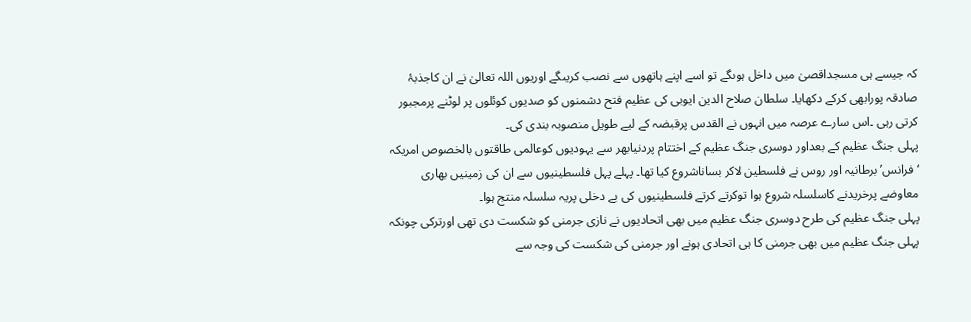کہ جیسے ہی مسجداقصیٰ میں داخل ہوںگے تو اسے اپنے ہاتھوں سے نصب کریںگے اوریوں اللہ تعالیٰ نے ان کاجذبۂ صادقہ پورابھی کرکے دکھایا۔ سلطان صلاح الدین ایوبی کی عظیم فتح دشمنوں کو صدیوں کوئلوں پر لوٹنے پرمجبور کرتی رہی ۔اس سارے عرصہ میں انہوں نے القدس پرقبضہ کے لیے طویل منصوبہ بندی کی۔
پہلی جنگ عظیم کے بعداور دوسری جنگ عظیم کے اختتام پردنیابھر سے یہودیوں کوعالمی طاقتوں بالخصوص امریکہ ‘فرانس’ برطانیہ اور روس نے فلسطین لاکر بساناشروع کیا تھا۔ پہلے پہل فلسطینیوں سے ان کی زمینیں بھاری معاوضے پرخریدنے کاسلسلہ شروع ہوا توکرتے کرتے فلسطینیوں کی بے دخلی پریہ سلسلہ منتج ہوا۔
پہلی جنگ عظیم کی طرح دوسری جنگ عظیم میں بھی اتحادیوں نے نازی جرمنی کو شکست دی تھی اورترکی چونکہ پہلی جنگ عظیم میں بھی جرمنی کا ہی اتحادی ہونے اور جرمنی کی شکست کی وجہ سے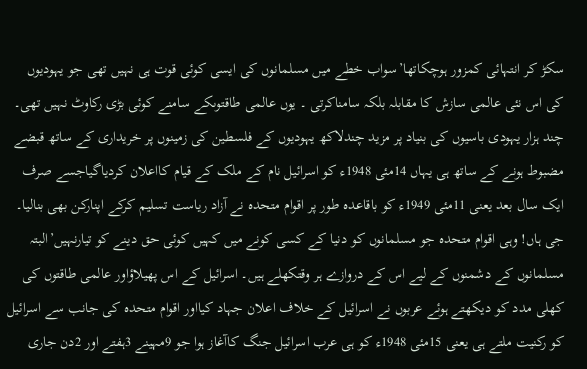سکڑ کر انتہائی کمزور ہوچکاتھا’سواب خطے میں مسلمانوں کی ایسی کوئی قوت ہی نہیں تھی جو یہودیوں کی اس نئی عالمی سازش کا مقابلہ بلکہ سامناکرتی ۔ یوں عالمی طاقتوںکے سامنے کوئی بڑی رکاوٹ نہیں تھی۔ چند ہزار یہودی باسیوں کی بنیاد پر مزید چندلاکھ یہودیوں کے فلسطین کی زمینوں پر خریداری کے ساتھ قبضے مضبوط ہونے کے ساتھ ہی یہاں 14مئی 1948ء کو اسرائیل نام کے ملک کے قیام کااعلان کردیاگیاجسے صرف ایک سال بعد یعنی 11مئی 1949ء کو باقاعدہ طور پر اقوام متحدہ نے آزاد ریاست تسلیم کرکے اپنارکن بھی بنالیا۔
جی ہاں! وہی اقوام متحدہ جو مسلمانوں کو دنیا کے کسی کونے میں کہیں کوئی حق دینے کو تیارنہیں’البتہ مسلمانوں کے دشمنوں کے لیے اس کے دروازے ہر وقتکھلے ہیں۔ اسرائیل کے اس پھیلاؤاور عالمی طاقتوں کی کھلی مدد کو دیکھتے ہوئے عربوں نے اسرائیل کے خلاف اعلان جہاد کیااور اقوام متحدہ کی جانب سے اسرائیل کو رکنیت ملتے ہی یعنی 15مئی 1948ء کو ہی عرب اسرائیل جنگ کاآغاز ہوا جو 9مہینے 3ہفتے اور 2دن جاری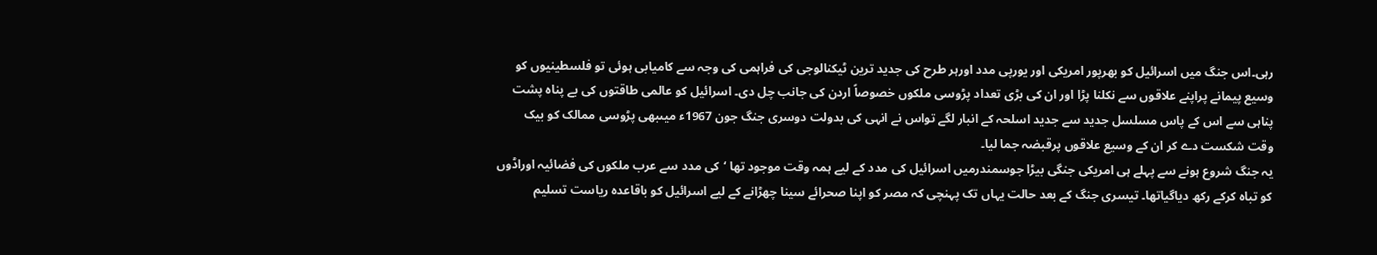رہی۔اس جنگ میں اسرائیل کو بھرپور امریکی اور یورپی مدد اورہر طرح کی جدید ترین ٹیکنالوجی کی فراہمی کی وجہ سے کامیابی ہوئی تو فلسطینیوں کو وسیع پیمانے پراپنے علاقوں سے نکلنا پڑا اور ان کی بڑی تعداد پڑوسی ملکوں خصوصاً اردن کی جانب چل دی۔ اسرائیل کو عالمی طاقتوں کی بے پناہ پشت پناہی سے اس کے پاس مسلسل جدید سے جدید اسلحہ کے انبار لگے تواس نے انہی کی بدولت دوسری جنگ جون 1967ء میںبھی پڑوسی ممالک کو بیک وقت شکست دے کر ان کے وسیع علاقوں پرقبضہ جما لیا۔
یہ جنگ شروع ہونے سے پہلے ہی امریکی جنگی بیڑا جوسمندرمیں اسرائیل کی مدد کے لیے ہمہ وقت موجود تھا ‘کی مدد سے عرب ملکوں کی فضائیہ اوراڈوں کو تباہ کرکے رکھ دیاگیاتھا۔ تیسری جنگ کے بعد حالت یہاں تک پہنچی کہ مصر کو اپنا صحرائے سینا چھڑانے کے لیے اسرائیل کو باقاعدہ ریاست تسلیم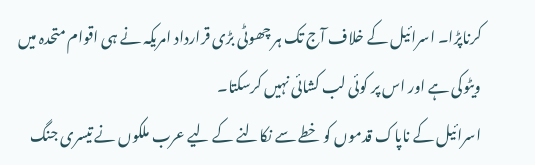کرناپڑا۔ اسرائیل کے خلاف آج تک ہر چھوٹی بڑی قرارداد امریکہ نے ہی اقوام متحدہ میں ویٹوکی ہے اور اس پر کوئی لب کشائی نہیں کرسکتا۔
اسرائیل کے ناپاک قدموں کو خطے سے نکالنے کے لیے عرب ملکوں نے تیسری جنگ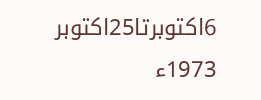6اکتوبرتا25اکتوبر 1973ء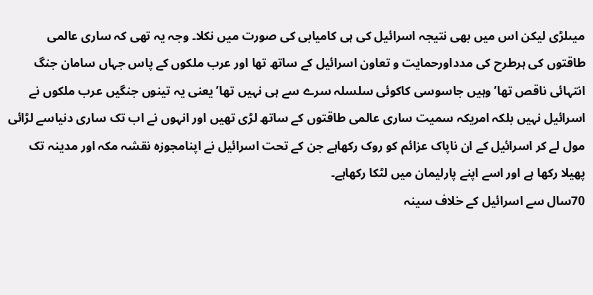میںلڑی لیکن اس میں بھی نتیجہ اسرائیل کی ہی کامیابی کی صورت میں نکلا۔ وجہ یہ تھی کہ ساری عالمی طاقتوں کی ہرطرح کی مدداورحمایت و تعاون اسرائیل کے ساتھ تھا اور عرب ملکوں کے پاس جہاں سامان جنگ انتہائی ناقص تھا’وہیں جاسوسی کاکوئی سلسلہ سرے سے ہی نہیں تھا’ یعنی یہ تینوں جنگیں عرب ملکوں نے اسرائیل نہیں بلکہ امریکہ سمیت ساری عالمی طاقتوں کے ساتھ لڑی تھیں اور انہوں نے اب تک ساری دنیاسے لڑائی مول لے کر اسرائیل کے ان ناپاک عزائم کو روک رکھاہے جن کے تحت اسرائیل نے اپنامجوزہ نقشہ مکہ اور مدینہ تک پھیلا رکھا ہے اور اسے اپنے پارلیمان میں لٹکا رکھاہے۔
70سال سے اسرائیل کے خلاف سینہ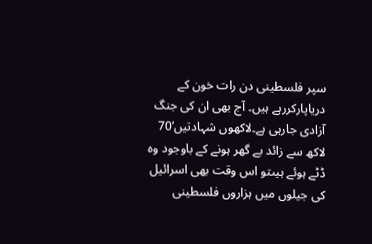سپر فلسطینی دن رات خون کے دریاپارکررہے ہیں۔ آج بھی ان کی جنگ آزادی جارہی ہے۔لاکھوں شہادتیں’70 لاکھ سے زائد بے گھر ہونے کے باوجود وہ ڈٹے ہوئے ہیںتو اس وقت بھی اسرائیل کی جیلوں میں ہزاروں فلسطینی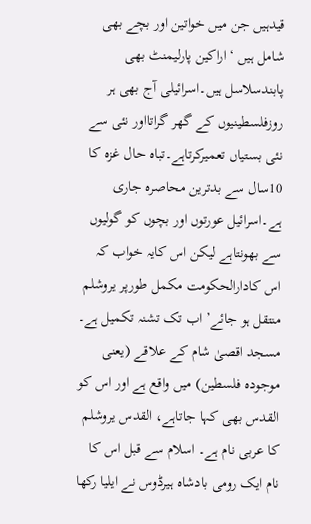قیدہیں جن میں خواتین اور بچے بھی شامل ہیں ‘ اراکین پارلیمنٹ بھی پابندسلاسل ہیں۔اسرائیلی آج بھی ہر روزفلسطینیوں کے گھر گراتااور نئی سے نئی بستیاں تعمیرکرتاہے۔تباہ حال غزہ کا 10سال سے بدترین محاصرہ جاری ہے۔اسرائیل عورتوں اور بچوں کو گولیوں سے بھونتاہے لیکن اس کایہ خواب کہ اس کادارالحکومت مکمل طورپر یروشلم منتقل ہو جائے’ اب تک تشنہ تکمیل ہے۔
مسجد اقصیٰ شام کے علاقے (یعنی موجودہ فلسطین) میں واقع ہے اور اس کو القدس بھی کہا جاتاہے، القدس یروشلم کا عربی نام ہے۔ اسلام سے قبل اس کا نام ایک رومی بادشاہ ہیرڈوس نے ایلیا رکھا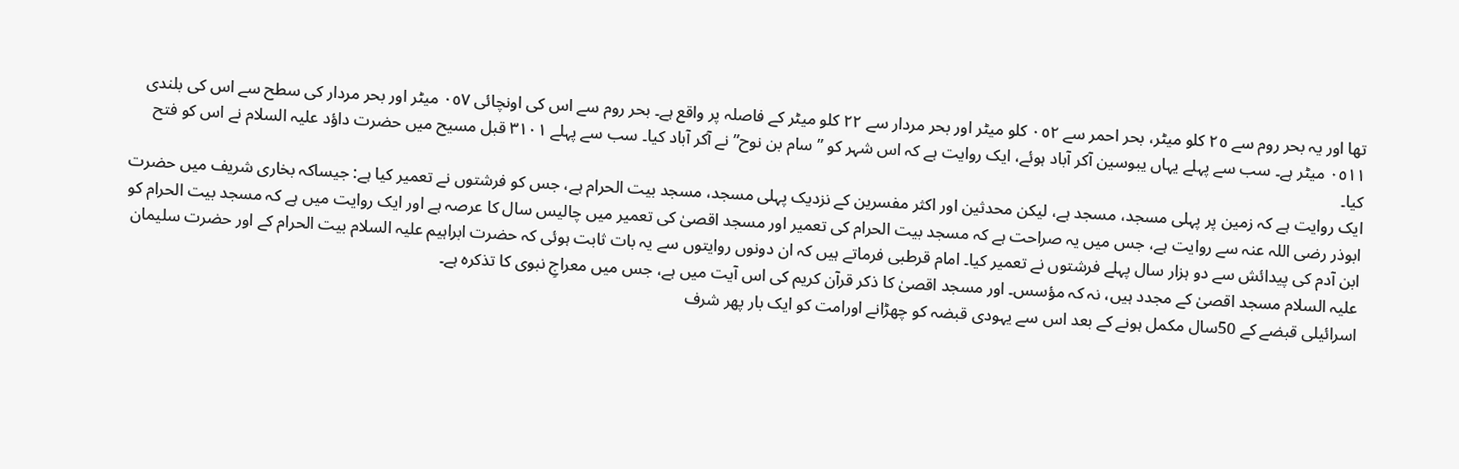تھا اور یہ بحر روم سے ٢٥ کلو میٹر، بحر احمر سے ٠٥٢ کلو میٹر اور بحر مردار سے ٢٢ کلو میٹر کے فاصلہ پر واقع ہے۔ بحر روم سے اس کی اونچائی ٠٥٧ میٹر اور بحر مردار کی سطح سے اس کی بلندی ٠٥١١ میٹر ہے۔ سب سے پہلے یہاں یبوسین آکر آباد ہوئے، ایک روایت ہے کہ اس شہر کو ”سام بن نوح” نے آکر آباد کیا۔ سب سے پہلے ٣١٠١ قبل مسیح میں حضرت داؤد علیہ السلام نے اس کو فتح کیا۔
ایک روایت ہے کہ زمین پر پہلی مسجد، مسجد ہے، لیکن محدثین اور اکثر مفسرین کے نزدیک پہلی مسجد، مسجد بیت الحرام ہے، جس کو فرشتوں نے تعمیر کیا ہے: جیساکہ بخاری شریف میں حضرت ابوذر رضی اللہ عنہ سے روایت ہے، جس میں یہ صراحت ہے کہ مسجد بیت الحرام کی تعمیر اور مسجد اقصیٰ کی تعمیر میں چالیس سال کا عرصہ ہے اور ایک روایت میں ہے کہ مسجد بیت الحرام کو ابن آدم کی پیدائش سے دو ہزار سال پہلے فرشتوں نے تعمیر کیا۔ امام قرطبی فرماتے ہیں کہ ان دونوں روایتوں سے یہ بات ثابت ہوئی کہ حضرت ابراہیم علیہ السلام بیت الحرام کے اور حضرت سلیمان علیہ السلام مسجد اقصیٰ کے مجدد ہیں، نہ کہ مؤسس۔ اور مسجد اقصیٰ کا ذکر قرآن کریم کی اس آیت میں ہے، جس میں معراجِ نبوی کا تذکرہ ہے۔
اسرائیلی قبضے کے 50سال مکمل ہونے کے بعد اس سے یہودی قبضہ کو چھڑانے اورامت کو ایک بار پھر شرف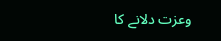وعزت دلانے کا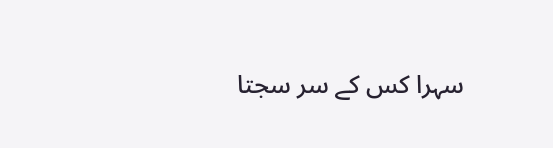سہرا کس کے سر سجتا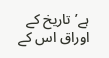ہے’تاریخ کے اوراق اس کے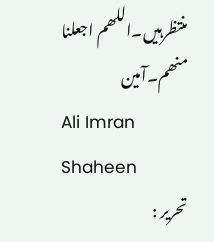منتظرہیں۔اللھم اجعلنا منھم۔آمین
Ali Imran Shaheen
تحریر :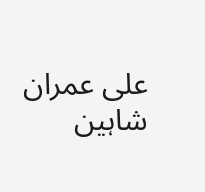علی عمران شاہین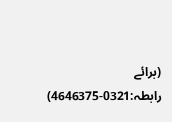(برائے رابطہ:0321-4646375)